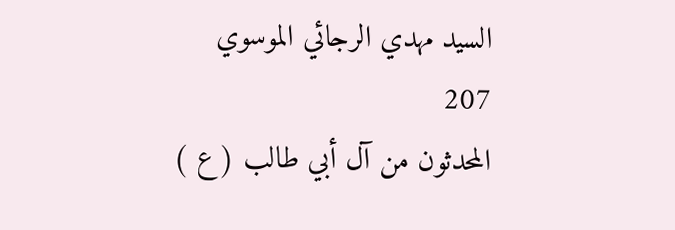السيد مهدي الرجائي الموسوي
207
المحدثون من آل أبي طالب ( ع )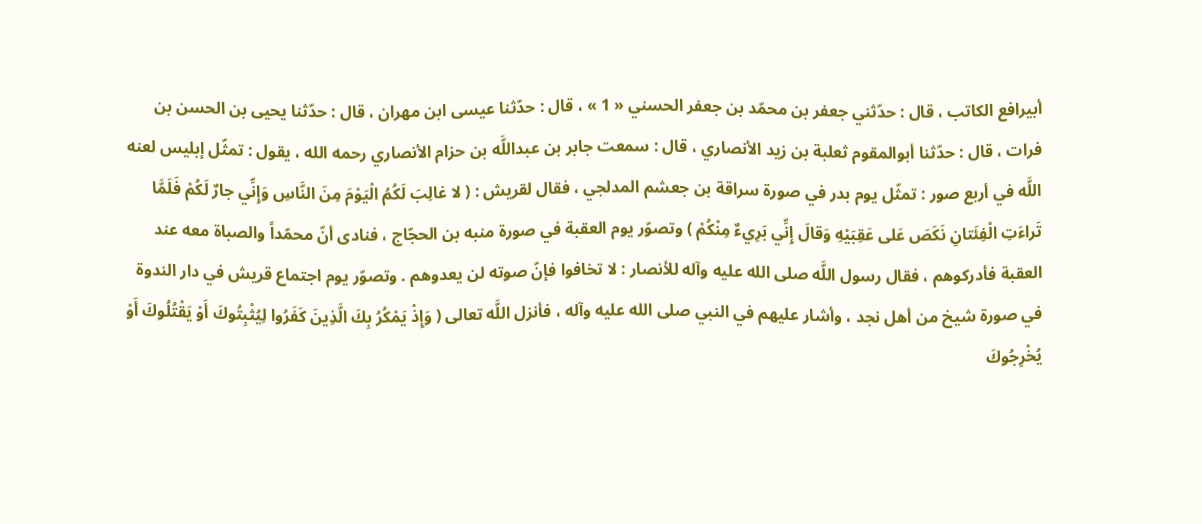أبيرافع الكاتب ، قال : حدّثني جعفر بن محمّد بن جعفر الحسني « 1 » ، قال : حدّثنا عيسى ابن مهران ، قال : حدّثنا يحيى بن الحسن بن فرات ، قال : حدّثنا أبوالمقوم ثعلبة بن زيد الأنصاري ، قال : سمعت جابر بن عبداللَّه بن حزام الأنصاري رحمه الله ، يقول : تمثّل إبليس لعنه اللَّه في أربع صور : تمثّل يوم بدر في صورة سراقة بن جعشم المدلجي ، فقال لقريش : ( لا غالِبَ لَكُمُ الْيَوْمَ مِنَ النَّاسِ وَإِنِّي جارٌ لَكُمْ فَلَمَّا تَراءَتِ الْفِئَتانِ نَكَصَ عَلى عَقِبَيْهِ وَقالَ إِنِّي بَرِيءٌ مِنْكُمْ ) وتصوّر يوم العقبة في صورة منبه بن الحجّاج ، فنادى أنّ محمّداً والصباة معه عند العقبة فأدركوهم ، فقال رسول اللَّه صلى الله عليه وآله للأنصار : لا تخافوا فإنّ صوته لن يعدوهم . وتصوّر يوم اجتماع قريش في دار الندوة في صورة شيخ من أهل نجد ، وأشار عليهم في النبي صلى الله عليه وآله ، فأنزل اللَّه تعالى ( وَإِذْ يَمْكُرُ بِكَ الَّذِينَ كَفَرُوا لِيُثْبِتُوكَ أَوْ يَقْتُلُوكَ أَوْ يُخْرِجُوكَ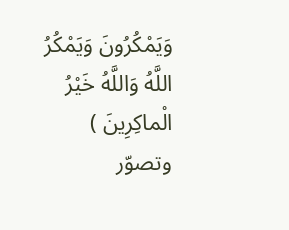وَيَمْكُرُونَ وَيَمْكُرُ اللَّهُ وَاللَّهُ خَيْرُ الْماكِرِينَ ) وتصوّر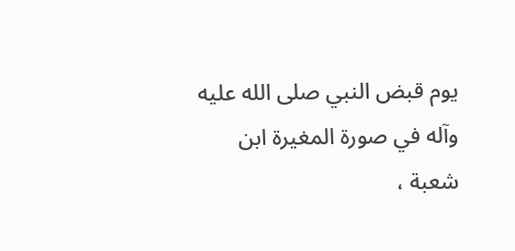يوم قبض النبي صلى الله عليه وآله في صورة المغيرة ابن شعبة ،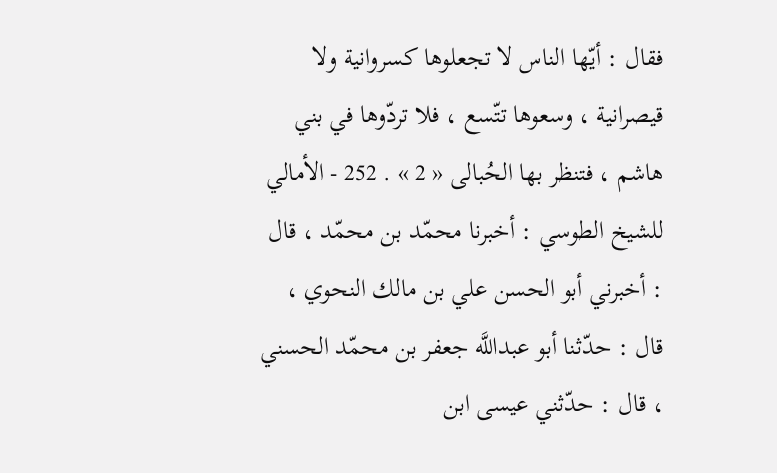فقال : أيّها الناس لا تجعلوها كسروانية ولا قيصرانية ، وسعوها تتّسع ، فلا تردّوها في بني هاشم ، فتنظر بها الحُبالى « 2 » . 252 - الأمالي للشيخ الطوسي : أخبرنا محمّد بن محمّد ، قال : أخبرني أبو الحسن علي بن مالك النحوي ، قال : حدّثنا أبو عبداللَّه جعفر بن محمّد الحسني ، قال : حدّثني عيسى ابن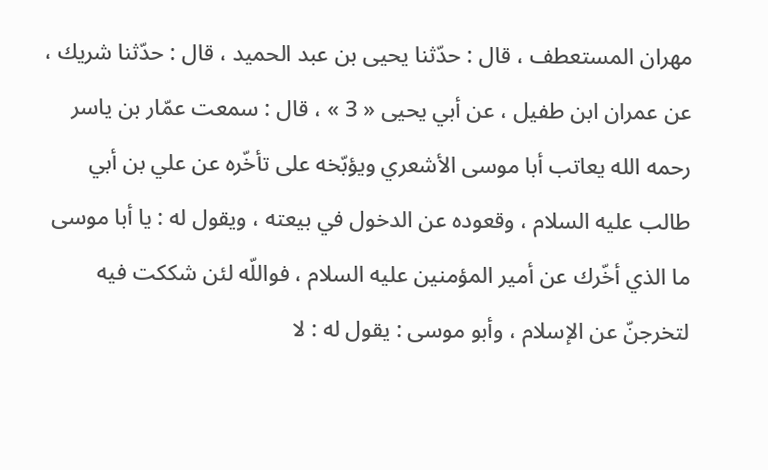مهران المستعطف ، قال : حدّثنا يحيى بن عبد الحميد ، قال : حدّثنا شريك ، عن عمران ابن طفيل ، عن أبي يحيى « 3 » ، قال : سمعت عمّار بن ياسر رحمه الله يعاتب أبا موسى الأشعري ويؤبّخه على تأخّره عن علي بن أبي طالب عليه السلام ، وقعوده عن الدخول في بيعته ، ويقول له : يا أبا موسى ما الذي أخّرك عن أمير المؤمنين عليه السلام ، فواللّه لئن شككت فيه لتخرجنّ عن الإسلام ، وأبو موسى : يقول له : لا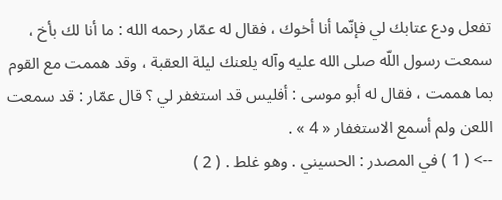تفعل ودع عتابك لي فإنّما أنا أخوك ، فقال له عمّار رحمه الله : ما أنا لك بأخ ، سمعت رسول اللّه صلى الله عليه وآله يلعنك ليلة العقبة ، وقد هممت مع القوم بما هممت ، فقال له أبو موسى : أفليس قد استغفر لي ؟ قال عمّار : قد سمعت اللعن ولم أسمع الاستغفار « 4 » .
--> ( 1 ) في المصدر : الحسيني . وهو غلط . ( 2 )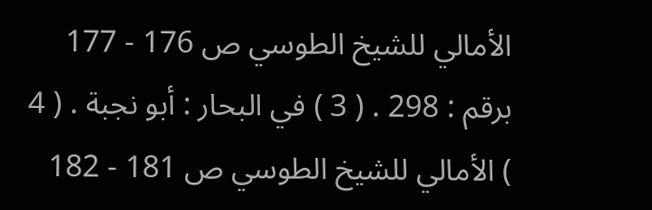الأمالي للشيخ الطوسي ص 176 - 177 برقم : 298 . ( 3 ) في البحار : أبو نجبة . ( 4 ) الأمالي للشيخ الطوسي ص 181 - 182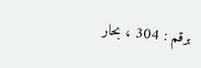برقم : 304 ، بحار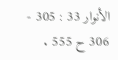الأنوار 33 : 305 - 306 ح 555 .